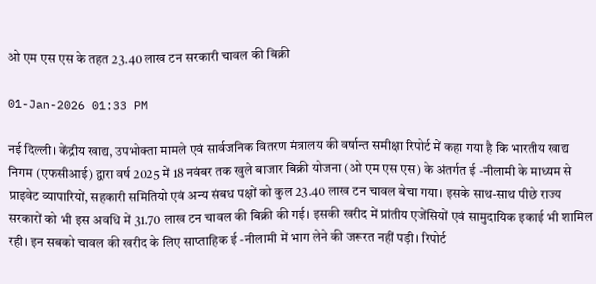ओ एम एस एस के तहत 23.40 लाख टन सरकारी चावल की बिक्री

01-Jan-2026 01:33 PM

नई दिल्ली। केंद्रीय खाद्य, उपभोक्ता मामले एवं सार्वजनिक वितरण मंत्रालय की वर्षान्त समीक्षा रिपोर्ट में कहा गया है कि भारतीय खाद्य निगम (एफसीआई) द्वारा वर्ष 2025 में 18 नवंबर तक खुले बाजार बिक्री योजना (ओ एम एस एस) के अंतर्गत ई -नीलामी के माध्यम से प्राइवेट व्यापारियों, सहकारी समितियो एवं अन्य संबध पक्षों को कुल 23.40 लाख टन चावल बेचा गया। इसके साथ-साथ पीछे राज्य सरकारों को भी इस अवधि में 31.70 लाख टन चावल की बिक्री की गई। इसकी खरीद में प्रांतीय एजेंसियों एवं सामुदायिक इकाई भी शामिल रही। इन सबको चावल की खरीद के लिए साप्ताहिक ई -नीलामी में भाग लेने की जरूरत नहीं पड़ी। रिपोर्ट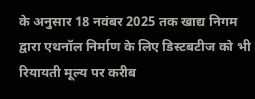के अनुसार 18 नवंबर 2025 तक खाद्य निगम द्वारा एथनॉल निर्माण के लिए डिस्टबटीज को भी रियायती मूल्य पर करीब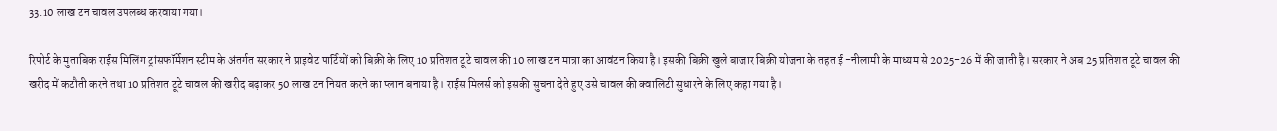33.10 लाख टन चावल उपलब्ध करवाया गया।

रिपोर्ट के मुताबिक राईस मिलिंग ट्रांसफॉर्मेशन स्टीम के अंतर्गत सरकार ने प्राइवेट पार्टियों को बिक्री के लिए 10 प्रतिशत टूटे चावल की 10 लाख टन मात्रा का आवंटन किया है। इसकी बिक्री खुले बाजार बिक्री योजना के तहत ई -नीलामी के माध्यम से 2025-26 में की जाती है। सरकार ने अब 25 प्रतिशत टूटे चावल की खरीद में कटौती करने तथा 10 प्रतिशत टूटे चावल की खरीद बढ़ाकर 50 लाख टन नियत करने का प्लान बनाया है। राईस मिलर्स को इसकी सुचना देते हुए उसे चावल की क्वालिटी सुधारने के लिए कहा गया है।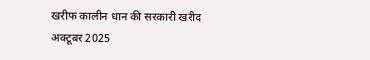खरीफ कालीन धान की सरकारी खरीद अक्टूबर 2025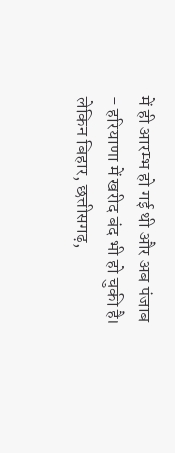में ही आरम्भ हो गई थी और अब पंजाब - हरियाणा में खरीद बंद भी हो चुकी है। लेकिन बिहार, छत्तीसगढ़,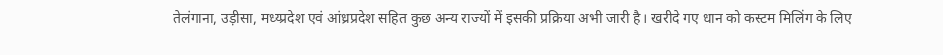तेलंगाना, उड़ीसा, मध्य्प्रदेश एवं आंध्रप्रदेश सहित कुछ अन्य राज्यों में इसकी प्रक्रिया अभी जारी है। खरीदे गए धान को कस्टम मिलिंग के लिए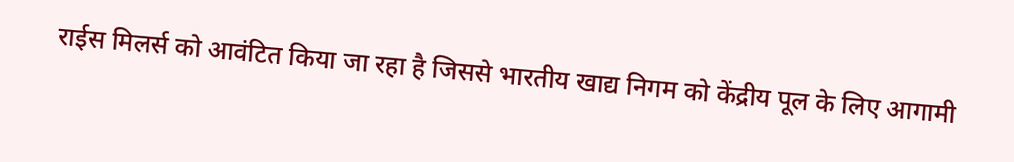राईस मिलर्स को आवंटित किया जा रहा है जिससे भारतीय खाद्य निगम को केंद्रीय पूल के लिए आगामी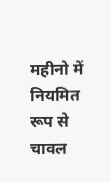महीनो में नियमित रूप से चावल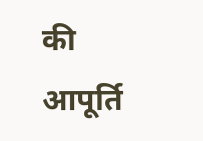की आपूर्ति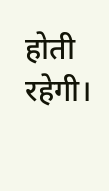होती रहेगी।